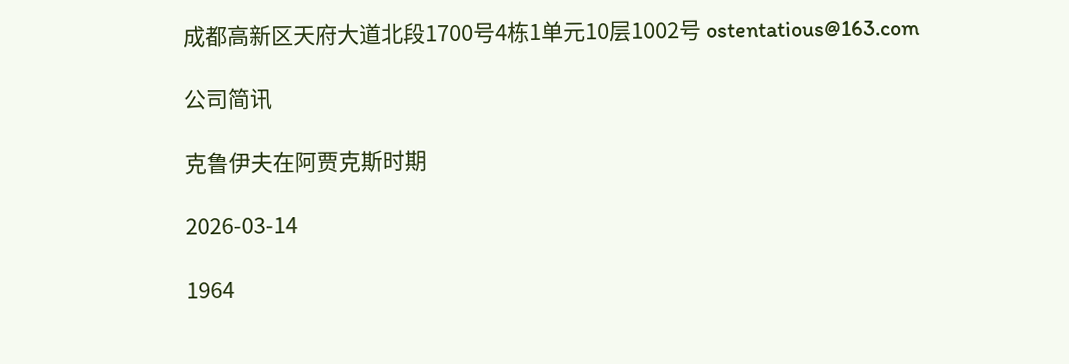成都高新区天府大道北段1700号4栋1单元10层1002号 ostentatious@163.com

公司简讯

克鲁伊夫在阿贾克斯时期

2026-03-14

1964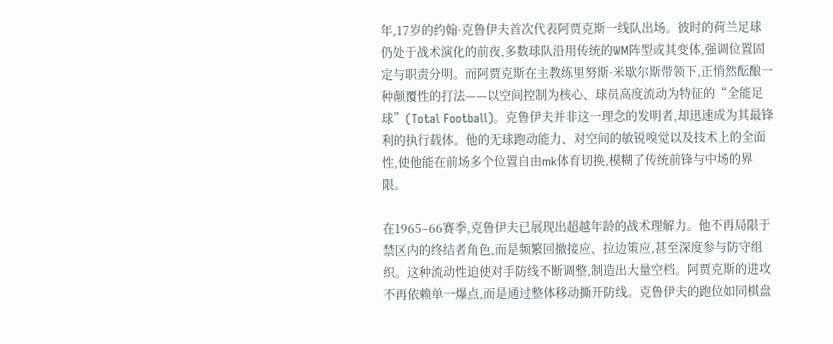年,17岁的约翰·克鲁伊夫首次代表阿贾克斯一线队出场。彼时的荷兰足球仍处于战术演化的前夜,多数球队沿用传统的WM阵型或其变体,强调位置固定与职责分明。而阿贾克斯在主教练里努斯·米歇尔斯带领下,正悄然酝酿一种颠覆性的打法——以空间控制为核心、球员高度流动为特征的“全能足球”(Total Football)。克鲁伊夫并非这一理念的发明者,却迅速成为其最锋利的执行载体。他的无球跑动能力、对空间的敏锐嗅觉以及技术上的全面性,使他能在前场多个位置自由mk体育切换,模糊了传统前锋与中场的界限。

在1965–66赛季,克鲁伊夫已展现出超越年龄的战术理解力。他不再局限于禁区内的终结者角色,而是频繁回撤接应、拉边策应,甚至深度参与防守组织。这种流动性迫使对手防线不断调整,制造出大量空档。阿贾克斯的进攻不再依赖单一爆点,而是通过整体移动撕开防线。克鲁伊夫的跑位如同棋盘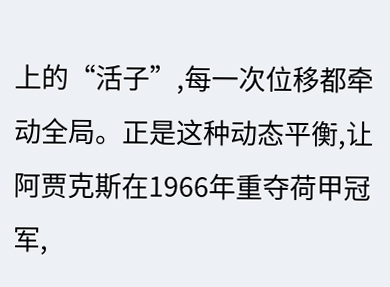上的“活子”,每一次位移都牵动全局。正是这种动态平衡,让阿贾克斯在1966年重夺荷甲冠军,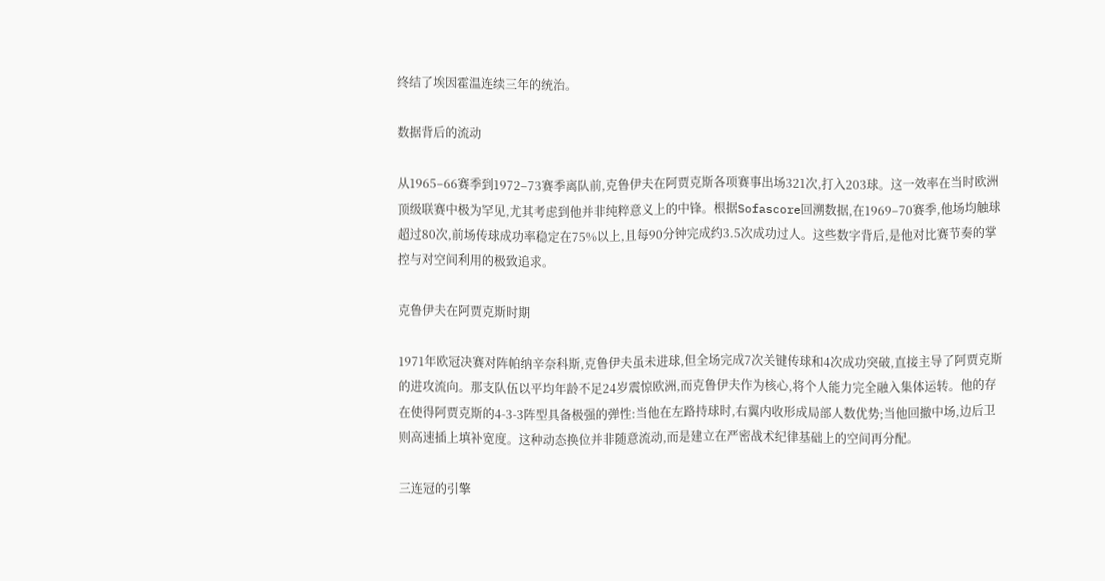终结了埃因霍温连续三年的统治。

数据背后的流动

从1965–66赛季到1972–73赛季离队前,克鲁伊夫在阿贾克斯各项赛事出场321次,打入203球。这一效率在当时欧洲顶级联赛中极为罕见,尤其考虑到他并非纯粹意义上的中锋。根据Sofascore回溯数据,在1969–70赛季,他场均触球超过80次,前场传球成功率稳定在75%以上,且每90分钟完成约3.5次成功过人。这些数字背后,是他对比赛节奏的掌控与对空间利用的极致追求。

克鲁伊夫在阿贾克斯时期

1971年欧冠决赛对阵帕纳辛奈科斯,克鲁伊夫虽未进球,但全场完成7次关键传球和4次成功突破,直接主导了阿贾克斯的进攻流向。那支队伍以平均年龄不足24岁震惊欧洲,而克鲁伊夫作为核心,将个人能力完全融入集体运转。他的存在使得阿贾克斯的4-3-3阵型具备极强的弹性:当他在左路持球时,右翼内收形成局部人数优势;当他回撤中场,边后卫则高速插上填补宽度。这种动态换位并非随意流动,而是建立在严密战术纪律基础上的空间再分配。

三连冠的引擎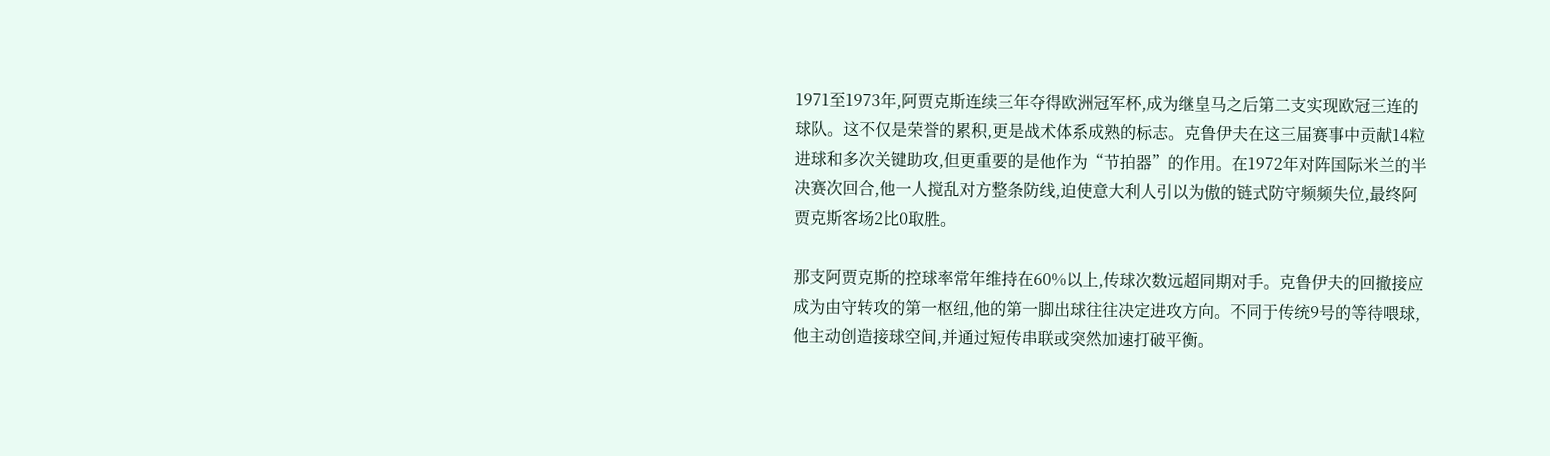1971至1973年,阿贾克斯连续三年夺得欧洲冠军杯,成为继皇马之后第二支实现欧冠三连的球队。这不仅是荣誉的累积,更是战术体系成熟的标志。克鲁伊夫在这三届赛事中贡献14粒进球和多次关键助攻,但更重要的是他作为“节拍器”的作用。在1972年对阵国际米兰的半决赛次回合,他一人搅乱对方整条防线,迫使意大利人引以为傲的链式防守频频失位,最终阿贾克斯客场2比0取胜。

那支阿贾克斯的控球率常年维持在60%以上,传球次数远超同期对手。克鲁伊夫的回撤接应成为由守转攻的第一枢纽,他的第一脚出球往往决定进攻方向。不同于传统9号的等待喂球,他主动创造接球空间,并通过短传串联或突然加速打破平衡。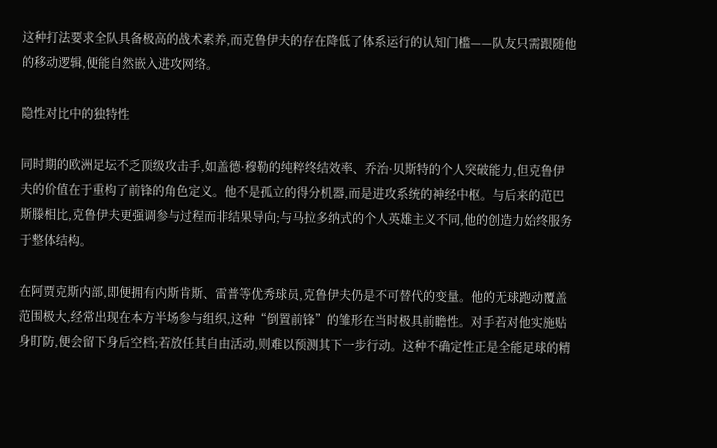这种打法要求全队具备极高的战术素养,而克鲁伊夫的存在降低了体系运行的认知门槛——队友只需跟随他的移动逻辑,便能自然嵌入进攻网络。

隐性对比中的独特性

同时期的欧洲足坛不乏顶级攻击手,如盖德·穆勒的纯粹终结效率、乔治·贝斯特的个人突破能力,但克鲁伊夫的价值在于重构了前锋的角色定义。他不是孤立的得分机器,而是进攻系统的神经中枢。与后来的范巴斯滕相比,克鲁伊夫更强调参与过程而非结果导向;与马拉多纳式的个人英雄主义不同,他的创造力始终服务于整体结构。

在阿贾克斯内部,即便拥有内斯肯斯、雷普等优秀球员,克鲁伊夫仍是不可替代的变量。他的无球跑动覆盖范围极大,经常出现在本方半场参与组织,这种“倒置前锋”的雏形在当时极具前瞻性。对手若对他实施贴身盯防,便会留下身后空档;若放任其自由活动,则难以预测其下一步行动。这种不确定性正是全能足球的精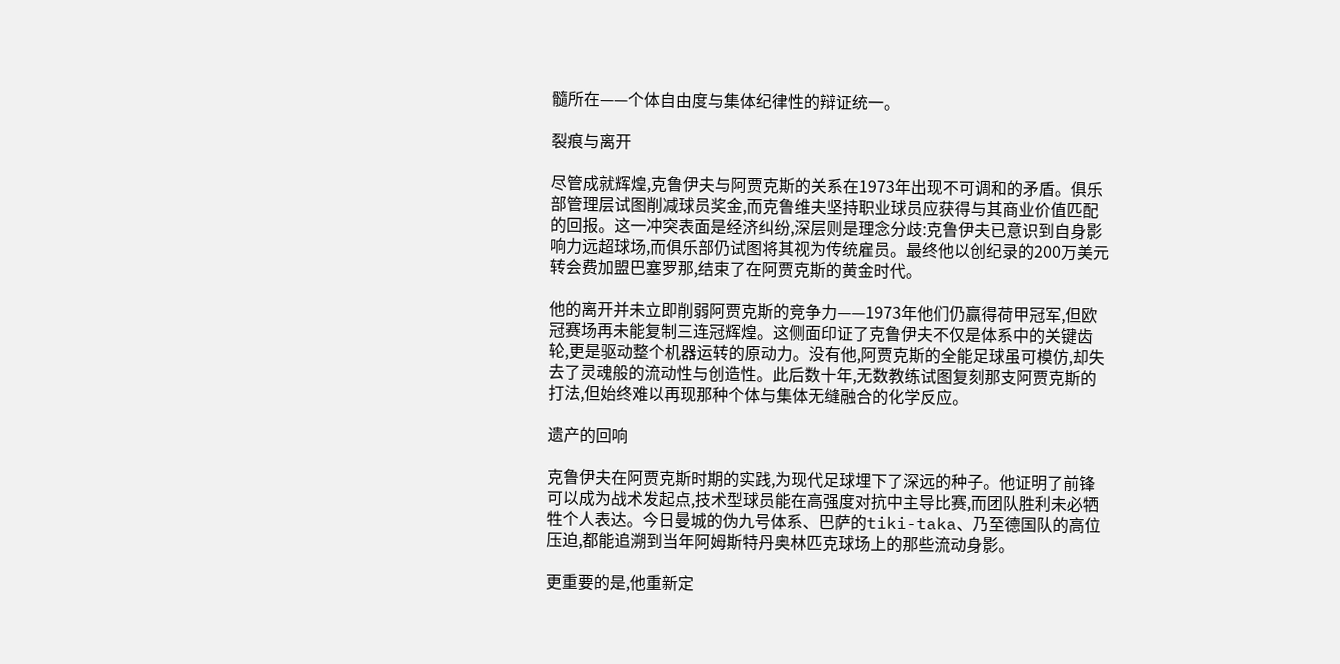髓所在——个体自由度与集体纪律性的辩证统一。

裂痕与离开

尽管成就辉煌,克鲁伊夫与阿贾克斯的关系在1973年出现不可调和的矛盾。俱乐部管理层试图削减球员奖金,而克鲁维夫坚持职业球员应获得与其商业价值匹配的回报。这一冲突表面是经济纠纷,深层则是理念分歧:克鲁伊夫已意识到自身影响力远超球场,而俱乐部仍试图将其视为传统雇员。最终他以创纪录的200万美元转会费加盟巴塞罗那,结束了在阿贾克斯的黄金时代。

他的离开并未立即削弱阿贾克斯的竞争力——1973年他们仍赢得荷甲冠军,但欧冠赛场再未能复制三连冠辉煌。这侧面印证了克鲁伊夫不仅是体系中的关键齿轮,更是驱动整个机器运转的原动力。没有他,阿贾克斯的全能足球虽可模仿,却失去了灵魂般的流动性与创造性。此后数十年,无数教练试图复刻那支阿贾克斯的打法,但始终难以再现那种个体与集体无缝融合的化学反应。

遗产的回响

克鲁伊夫在阿贾克斯时期的实践,为现代足球埋下了深远的种子。他证明了前锋可以成为战术发起点,技术型球员能在高强度对抗中主导比赛,而团队胜利未必牺牲个人表达。今日曼城的伪九号体系、巴萨的tiki-taka、乃至德国队的高位压迫,都能追溯到当年阿姆斯特丹奥林匹克球场上的那些流动身影。

更重要的是,他重新定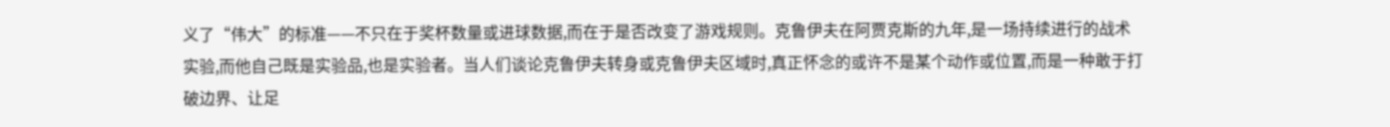义了“伟大”的标准——不只在于奖杯数量或进球数据,而在于是否改变了游戏规则。克鲁伊夫在阿贾克斯的九年,是一场持续进行的战术实验,而他自己既是实验品,也是实验者。当人们谈论克鲁伊夫转身或克鲁伊夫区域时,真正怀念的或许不是某个动作或位置,而是一种敢于打破边界、让足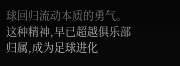球回归流动本质的勇气。这种精神,早已超越俱乐部归属,成为足球进化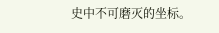史中不可磨灭的坐标。